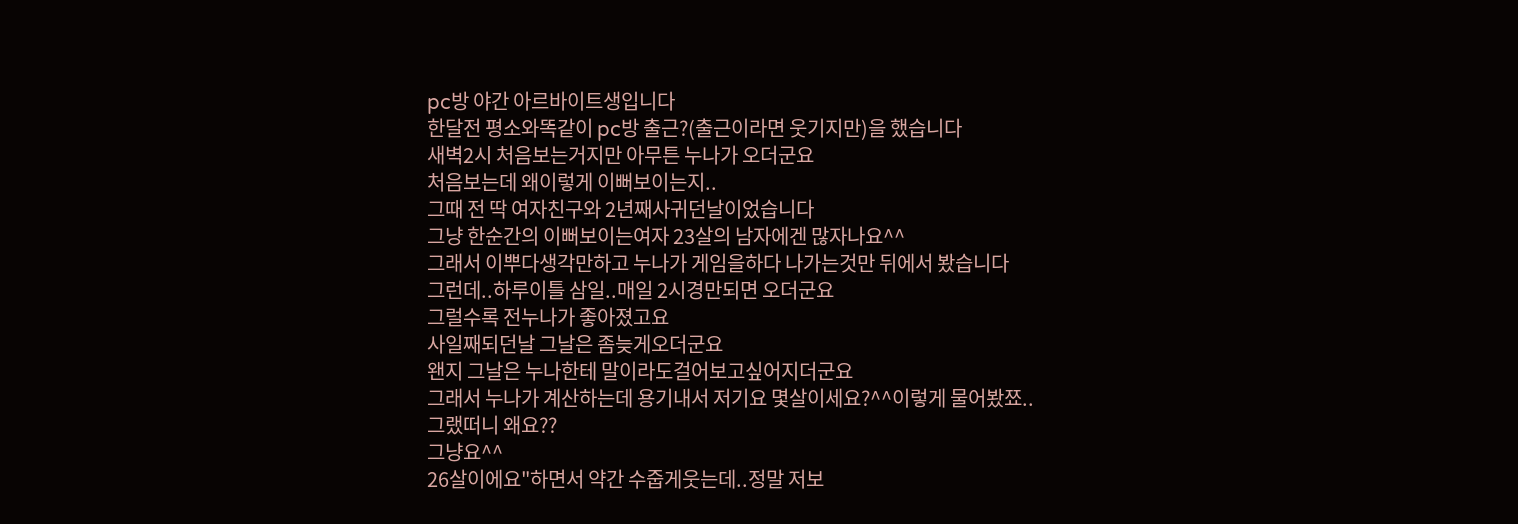pc방 야간 아르바이트생입니다
한달전 평소와똑같이 pc방 출근?(출근이라면 웃기지만)을 했습니다
새벽2시 처음보는거지만 아무튼 누나가 오더군요
처음보는데 왜이렇게 이뻐보이는지..
그때 전 딱 여자친구와 2년째사귀던날이었습니다
그냥 한순간의 이뻐보이는여자 23살의 남자에겐 많자나요^^
그래서 이뿌다생각만하고 누나가 게임을하다 나가는것만 뒤에서 봤습니다
그런데..하루이틀 삼일..매일 2시경만되면 오더군요
그럴수록 전누나가 좋아졌고요
사일째되던날 그날은 좀늦게오더군요
왠지 그날은 누나한테 말이라도걸어보고싶어지더군요
그래서 누나가 계산하는데 용기내서 저기요 몇살이세요?^^이렇게 물어봤쬬..
그랬떠니 왜요??
그냥요^^
26살이에요"하면서 약간 수줍게웃는데..정말 저보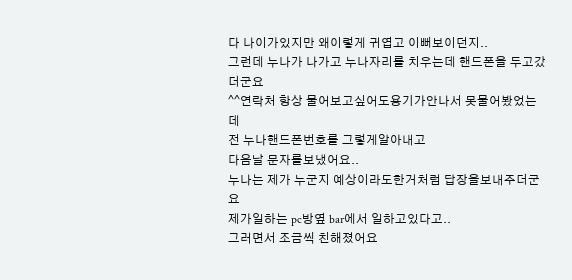다 나이가있지만 왜이렇게 귀엽고 이뻐보이던지..
그런데 누나가 나가고 누나자리를 치우는데 핸드폰을 두고갔더군요
^^연락처 항상 물어보고싶어도용기가안나서 못물어봤었는데
전 누나핸드폰번호를 그렇게알아내고
다음날 문자를보냈어요..
누나는 제가 누군지 예상이라도한거처럼 답장을보내주더군요
제가일하는 pc방옆 bar에서 일하고있다고..
그러면서 조금씩 친해졌어요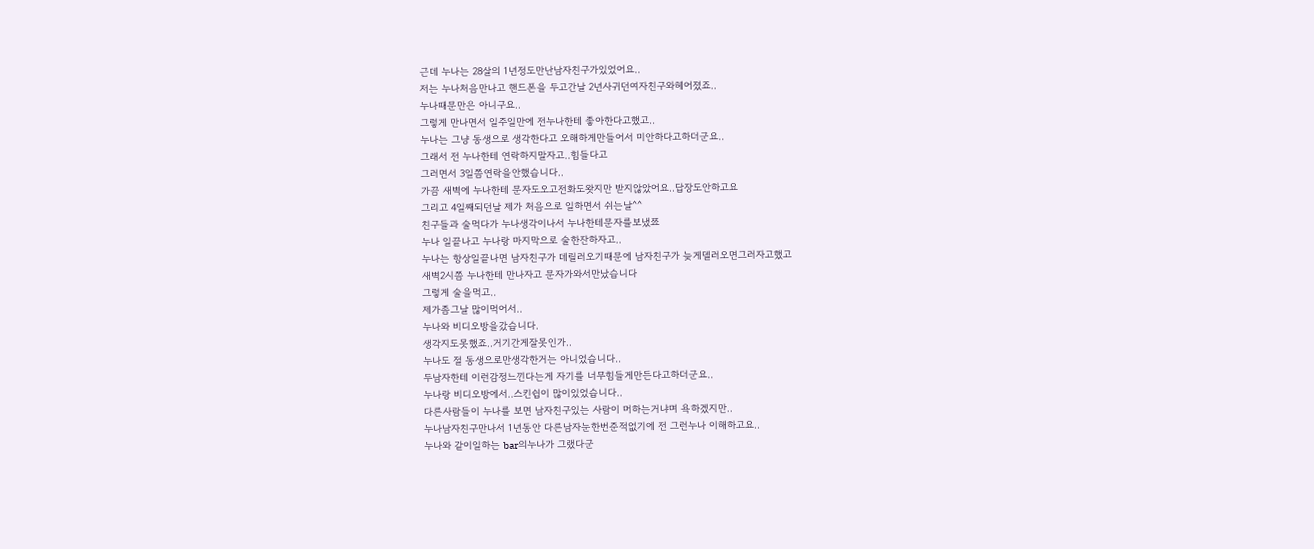근데 누나는 28살의 1년정도만난남자친구가있었어요..
저는 누나처음만나고 핸드폰을 두고간날 2년사귀던여자친구와헤어졌죠..
누나때문만은 아니구요..
그렇게 만나면서 일주일만에 전누나한테 좋아한다고했고..
누나는 그냥 동생으로 생각한다고 오해하게만들어서 미안하다고하더군요..
그래서 전 누나한테 연락하지말자고..힘들다고
그러면서 3일쯤연락을안했습니다..
가끔 새벽에 누나한테 문자도오고전화도왓지만 받지않았어요..답장도안하고요
그리고 4일째되던날 제가 처음으로 일하면서 쉬는날^^
친구들과 술먹다가 누나생각이나서 누나한테문자를보냈쬬
누나 일끝나고 누나랑 마지막으로 술한잔하자고..
누나는 항상일끝나면 남자친구가 데릴러오기때문에 남자친구가 늦게델러오면그러자고했고
새벽2시쯤 누나한테 만나자고 문자가와서만났습니다
그렇게 술을먹고..
제가좀그날 많이먹어서..
누나와 비디오방을갔습니다.
생각지도못했죠..거기간게잘못인가..
누나도 절 동생으로만생각한거는 아니었습니다..
두남자한테 이런감정느낀다는게 자기를 너무힘들게만든다고하더군요..
누나랑 비디오방에서..스킨쉽이 많이있었습니다..
다른사람들이 누나를 보면 남자친구있는 사람이 머하는거냐며 욕하겠지만..
누나남자친구만나서 1년동안 다른남자눈한번준적없기에 전 그런누나 이해하고요..
누나와 같이일하는 bar의누나가 그랬다군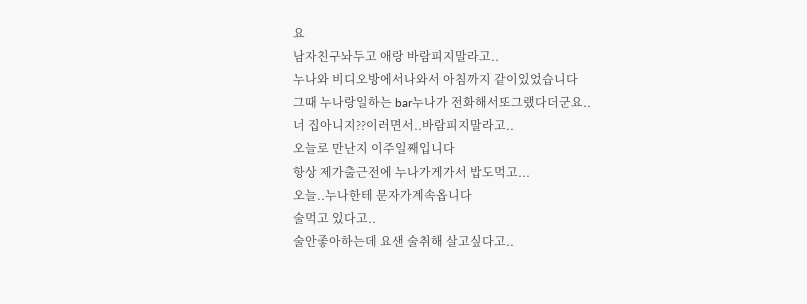요
남자친구놔두고 애랑 바람피지말라고..
누나와 비디오방에서나와서 아침까지 같이있었습니다
그때 누나랑일하는 bar누나가 전화해서또그랬다더군요..
너 집아니지??이러면서..바람피지말라고..
오늘로 만난지 이주일째입니다
항상 제가출근전에 누나가게가서 밥도먹고...
오늘..누나한테 문자가계속옵니다
술먹고 있다고..
술안좋아하는데 요샌 술취해 살고싶다고..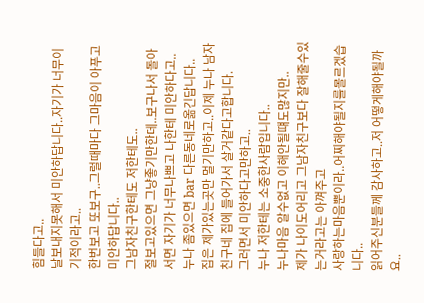힘들다고..
날보내지못해서 미안하답니다..자기가 너무이기적이라고..
한번보고 또보구..그럴때마다 그마음이 아푸고 미안하답니다..
그남자친구한테도 저한테도..
절보고있으면 그냥좋기만한데..보구나서 돌아서면 자기가 너무나쁘고 나한테 미안하다고..
누나 좀있으면 bar 다른동네로옮긴답니다..
집은 제가있는곳만 멀기만하고..이제 누나 남자친구네 집에 들어가서 살거같다고합니다.
그러면서 미안하다고만하고..
누나 저한테는 소중한사람입니다..
누나마음 알수없고 이해안될떄도많지만..
제가 나이도어리고 그남자친구보다 잘해줄수있는거라고는 아껴주고
사랑하는마음뿐이라..어찌해야될지를몰르겠습니다..
읽어주신분들께 감사하고..저 어떻게해야될까요..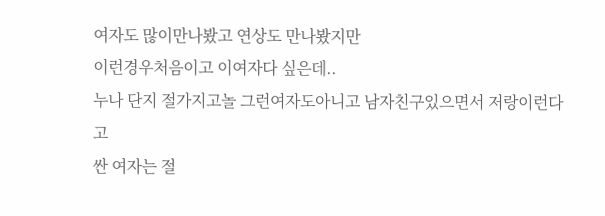여자도 많이만나봤고 연상도 만나봤지만
이런경우처음이고 이여자다 싶은데..
누나 단지 절가지고놀 그런여자도아니고 남자친구있으면서 저랑이런다고
싼 여자는 절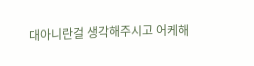대아니란걸 생각해주시고 어케해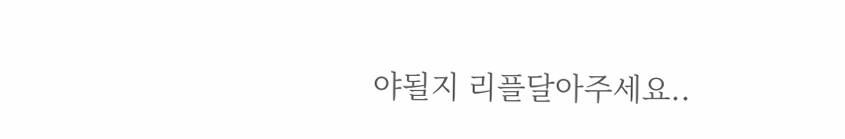야될지 리플달아주세요..